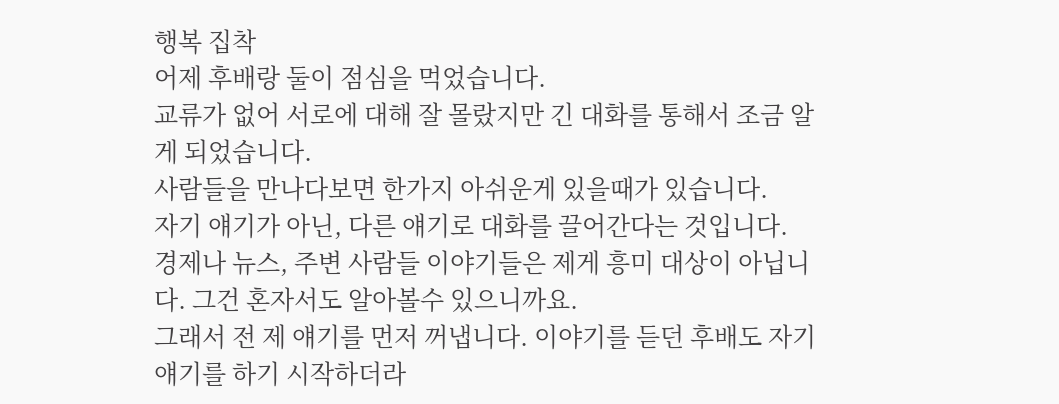행복 집착
어제 후배랑 둘이 점심을 먹었습니다.
교류가 없어 서로에 대해 잘 몰랐지만 긴 대화를 통해서 조금 알게 되었습니다.
사람들을 만나다보면 한가지 아쉬운게 있을때가 있습니다.
자기 얘기가 아닌, 다른 얘기로 대화를 끌어간다는 것입니다.
경제나 뉴스, 주변 사람들 이야기들은 제게 흥미 대상이 아닙니다. 그건 혼자서도 알아볼수 있으니까요.
그래서 전 제 얘기를 먼저 꺼냅니다. 이야기를 듣던 후배도 자기 얘기를 하기 시작하더라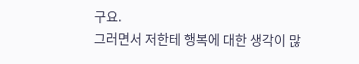구요.
그러면서 저한테 행복에 대한 생각이 많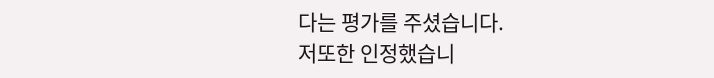다는 평가를 주셨습니다.
저또한 인정했습니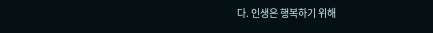다. 인생은 행복하기 위해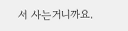서 사는거니까요.